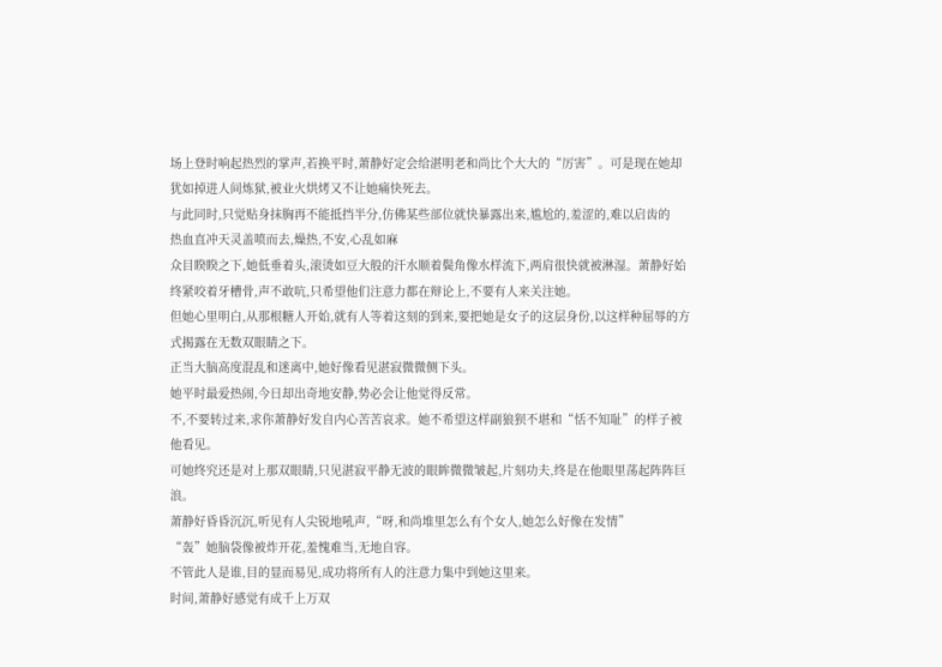场上登时响起热烈的掌声,若换平时,萧静好定会给湛明老和尚比个大大的“厉害”。可是现在她却犹如掉进人间炼狱,被业火烘烤又不让她痛快死去。
与此同时,只觉贴身抹胸再不能抵挡半分,仿佛某些部位就快暴露出来,尴尬的,羞涩的,难以启齿的
热血直冲天灵盖喷而去,燥热,不安,心乱如麻
众目睽睽之下,她低垂着头,滚烫如豆大般的汗水顺着鬓角像水样流下,两肩很快就被淋湿。萧静好始终紧咬着牙槽骨,声不敢吭,只希望他们注意力都在辩论上,不要有人来关注她。
但她心里明白,从那根糖人开始,就有人等着这刻的到来,要把她是女子的这层身份,以这样种屈辱的方式揭露在无数双眼睛之下。
正当大脑高度混乱和迷离中,她好像看见湛寂微微侧下头。
她平时最爱热闹,今日却出奇地安静,势必会让他觉得反常。
不,不要转过来,求你萧静好发自内心苦苦哀求。她不希望这样副狼狈不堪和“恬不知耻”的样子被他看见。
可她终究还是对上那双眼睛,只见湛寂平静无波的眼眸微微皱起,片刻功夫,终是在他眼里荡起阵阵巨浪。
萧静好昏昏沉沉,听见有人尖锐地吼声,“呀,和尚堆里怎么有个女人,她怎么好像在发情”
“轰”她脑袋像被炸开花,羞愧难当,无地自容。
不管此人是谁,目的显而易见,成功将所有人的注意力集中到她这里来。
时间,萧静好感觉有成千上万双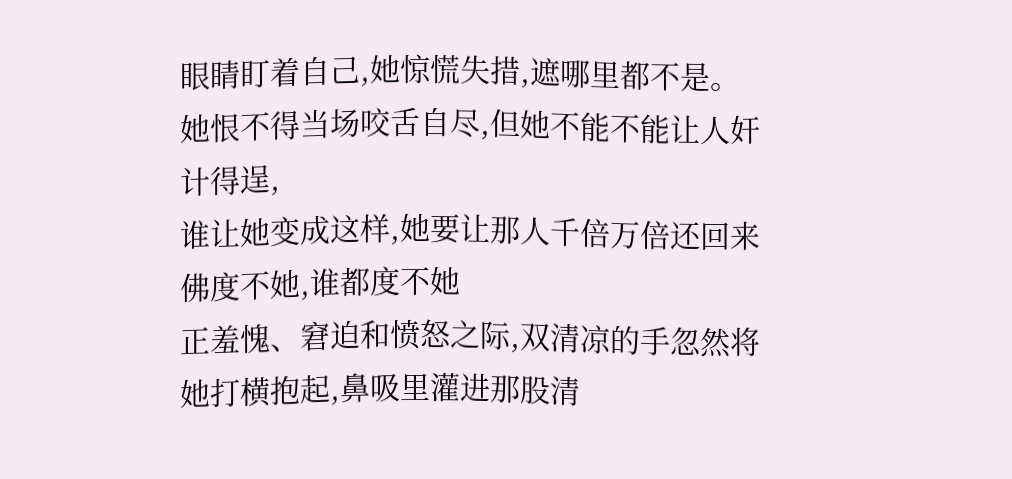眼睛盯着自己,她惊慌失措,遮哪里都不是。
她恨不得当场咬舌自尽,但她不能不能让人奸计得逞,
谁让她变成这样,她要让那人千倍万倍还回来佛度不她,谁都度不她
正羞愧、窘迫和愤怒之际,双清凉的手忽然将她打横抱起,鼻吸里灌进那股清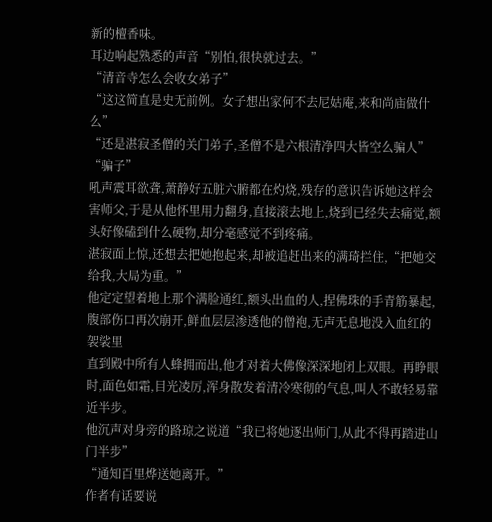新的檀香味。
耳边响起熟悉的声音“别怕,很快就过去。”
“清音寺怎么会收女弟子”
“这这简直是史无前例。女子想出家何不去尼姑庵,来和尚庙做什么”
“还是湛寂圣僧的关门弟子,圣僧不是六根清净四大皆空么骗人”
“骗子”
吼声震耳欲聋,萧静好五脏六腑都在灼烧,残存的意识告诉她这样会害师父,于是从他怀里用力翻身,直接滚去地上,烧到已经失去痛觉,额头好像磕到什么硬物,却分毫感觉不到疼痛。
湛寂面上惊,还想去把她抱起来,却被追赶出来的满琦拦住,“把她交给我,大局为重。”
他定定望着地上那个满脸通红,额头出血的人,捏佛珠的手青筋暴起,腹部伤口再次崩开,鲜血层层渗透他的僧袍,无声无息地没入血红的袈裟里
直到殿中所有人蜂拥而出,他才对着大佛像深深地闭上双眼。再睁眼时,面色如霜,目光凌厉,浑身散发着清冷寒彻的气息,叫人不敢轻易靠近半步。
他沉声对身旁的路琼之说道“我已将她逐出师门,从此不得再踏进山门半步”
“通知百里烨送她离开。”
作者有话要说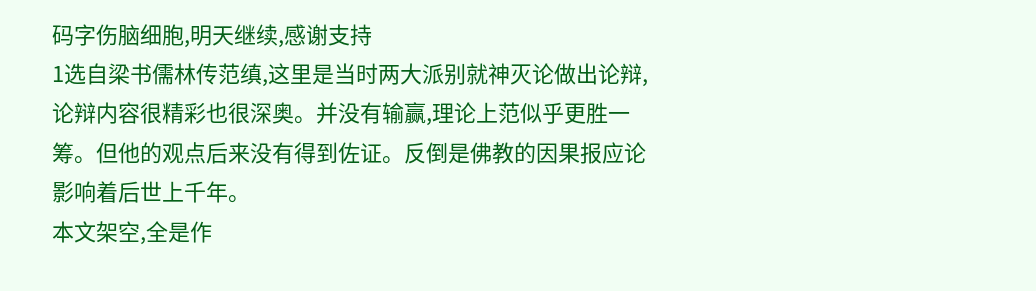码字伤脑细胞,明天继续,感谢支持
1选自梁书儒林传范缜,这里是当时两大派别就神灭论做出论辩,论辩内容很精彩也很深奥。并没有输赢,理论上范似乎更胜一筹。但他的观点后来没有得到佐证。反倒是佛教的因果报应论影响着后世上千年。
本文架空,全是作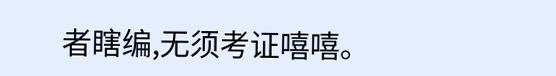者瞎编,无须考证嘻嘻。